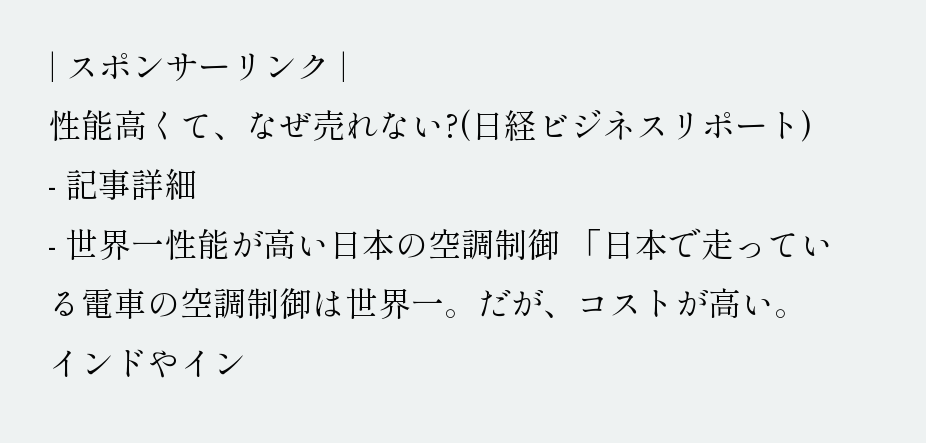| スポンサーリンク |
性能高くて、なぜ売れない?(日経ビジネスリポート)
- 記事詳細
- 世界一性能が高い日本の空調制御 「日本で走っている電車の空調制御は世界一。だが、コストが高い。インドやイン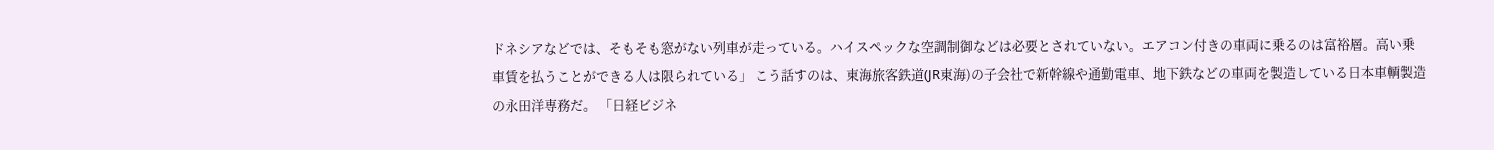ドネシアなどでは、そもそも窓がない列車が走っている。ハイスペックな空調制御などは必要とされていない。エアコン付きの車両に乗るのは富裕層。高い乗車賃を払うことができる人は限られている」 こう話すのは、東海旅客鉄道(JR東海)の子会社で新幹線や通勤電車、地下鉄などの車両を製造している日本車輌製造の永田洋専務だ。 「日経ビジネ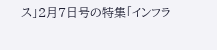ス」2月7日号の特集「インフラ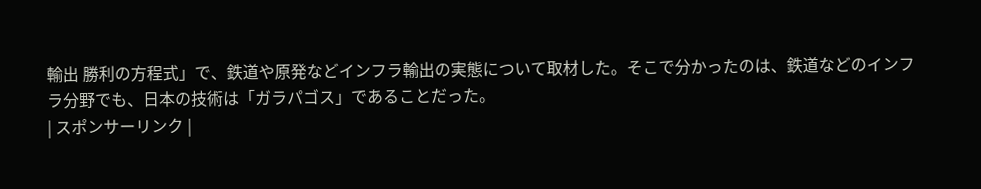輸出 勝利の方程式」で、鉄道や原発などインフラ輸出の実態について取材した。そこで分かったのは、鉄道などのインフラ分野でも、日本の技術は「ガラパゴス」であることだった。
| スポンサーリンク |